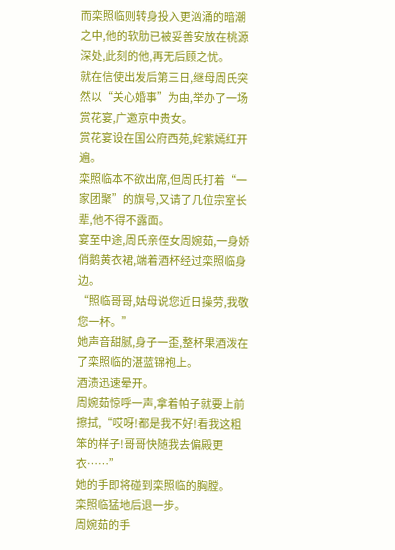而栾照临则转身投入更汹涌的暗潮之中,他的软肋已被妥善安放在桃源深处,此刻的他,再无后顾之忧。
就在信使出发后第三日,继母周氏突然以“关心婚事”为由,举办了一场赏花宴,广邀京中贵女。
赏花宴设在国公府西苑,姹紫嫣红开遍。
栾照临本不欲出席,但周氏打着“一家团聚”的旗号,又请了几位宗室长辈,他不得不露面。
宴至中途,周氏亲侄女周婉茹,一身娇俏鹅黄衣裙,端着酒杯经过栾照临身边。
“照临哥哥,姑母说您近日操劳,我敬您一杯。”
她声音甜腻,身子一歪,整杯果酒泼在了栾照临的湛蓝锦袍上。
酒渍迅速晕开。
周婉茹惊呼一声,拿着帕子就要上前擦拭,“哎呀!都是我不好!看我这粗笨的样子!哥哥快随我去偏殿更衣……”
她的手即将碰到栾照临的胸膛。
栾照临猛地后退一步。
周婉茹的手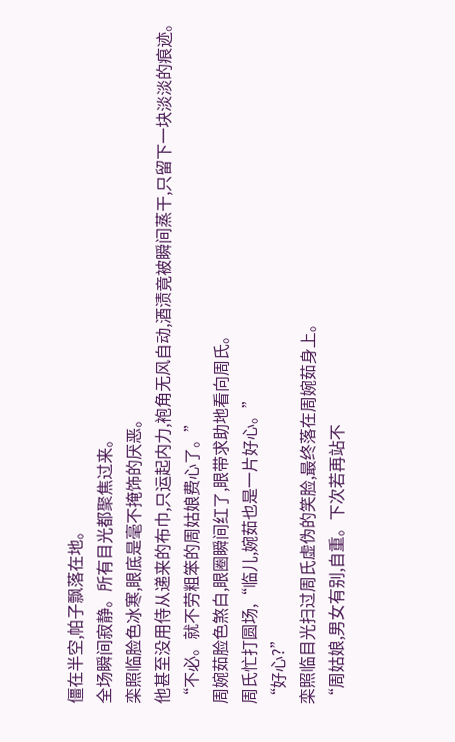僵在半空,帕子飘落在地。
全场瞬间寂静。所有目光都聚焦过来。
栾照临脸色冰寒,眼底是毫不掩饰的厌恶。
他甚至没用侍从递来的布巾,只运起内力,袍角无风自动,酒渍竟被瞬间蒸干,只留下一块淡淡的痕迹。
“不必。就不劳粗笨的周姑娘费心了。”
周婉茹脸色煞白,眼圈瞬间红了,眼带求助地看向周氏。
周氏忙打圆场,“临儿,婉茹也是一片好心。”
“好心?”
栾照临目光扫过周氏虚伪的笑脸,最终落在周婉茹身上。
“周姑娘,男女有别,自重。下次若再站不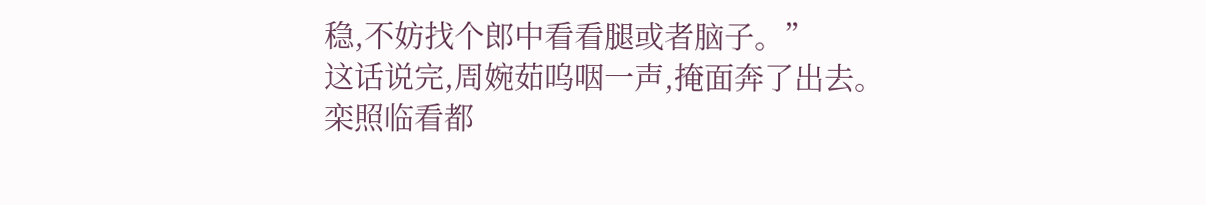稳,不妨找个郎中看看腿或者脑子。”
这话说完,周婉茹呜咽一声,掩面奔了出去。
栾照临看都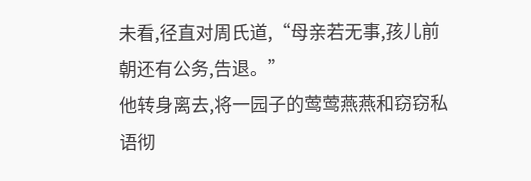未看,径直对周氏道,“母亲若无事,孩儿前朝还有公务,告退。”
他转身离去,将一园子的莺莺燕燕和窃窃私语彻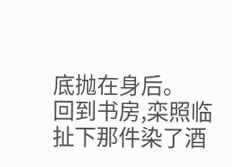底抛在身后。
回到书房,栾照临扯下那件染了酒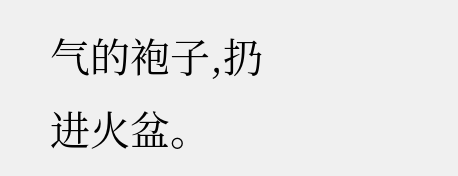气的袍子,扔进火盆。